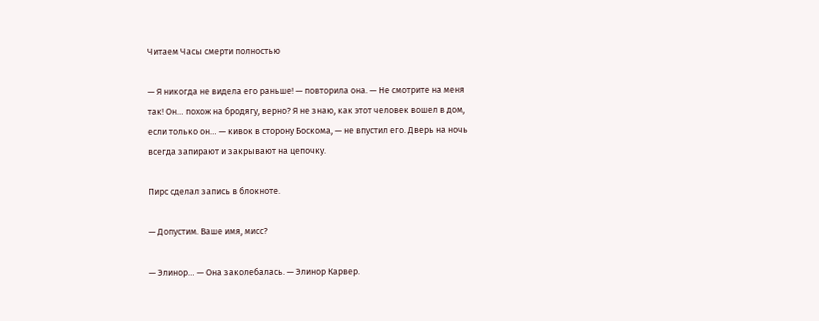Читаем Часы смерти полностью

— Я никогда не видела его раньше! — повторила она. — Не смотрите на меня так! Он… похож на бродягу, верно? Я не знаю, как этот человек вошел в дом, если только он… — кивок в сторону Боскома, — не впустил его. Дверь на ночь всегда запирают и закрывают на цепочку.

Пирс сделал запись в блокноте.

— Допустим. Ваше имя, мисс?

— Элинор… — Она заколебалась. — Элинор Карвер.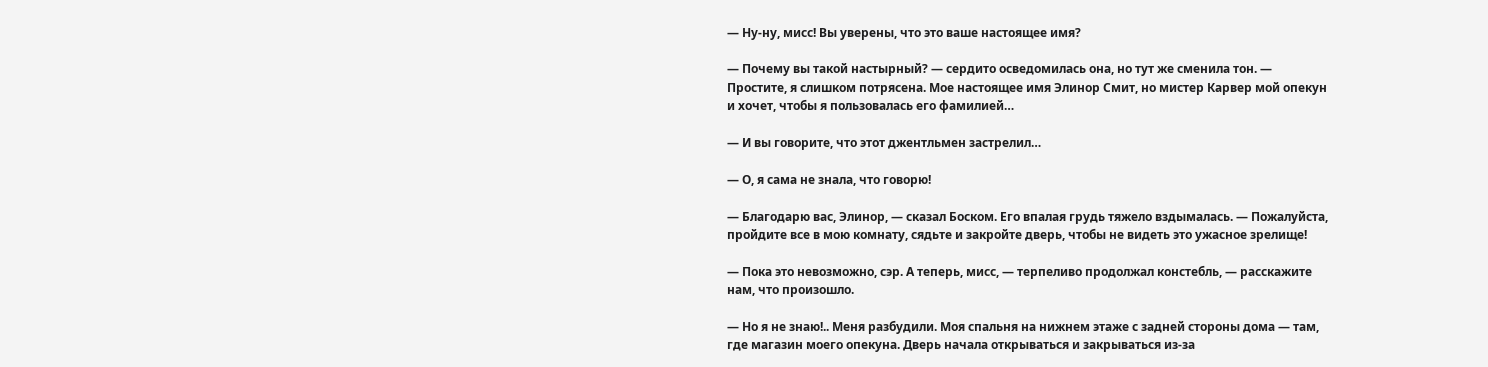— Ну-ну, мисс! Вы уверены, что это ваше настоящее имя?

— Почему вы такой настырный? — сердито осведомилась она, но тут же сменила тон. — Простите, я слишком потрясена. Мое настоящее имя Элинор Смит, но мистер Карвер мой опекун и хочет, чтобы я пользовалась его фамилией…

— И вы говорите, что этот джентльмен застрелил…

— О, я сама не знала, что говорю!

— Благодарю вас, Элинор, — сказал Боском. Его впалая грудь тяжело вздымалась. — Пожалуйста, пройдите все в мою комнату, сядьте и закройте дверь, чтобы не видеть это ужасное зрелище!

— Пока это невозможно, сэр. А теперь, мисс, — терпеливо продолжал констебль, — расскажите нам, что произошло.

— Но я не знаю!.. Меня разбудили. Моя спальня на нижнем этаже с задней стороны дома — там, где магазин моего опекуна. Дверь начала открываться и закрываться из-за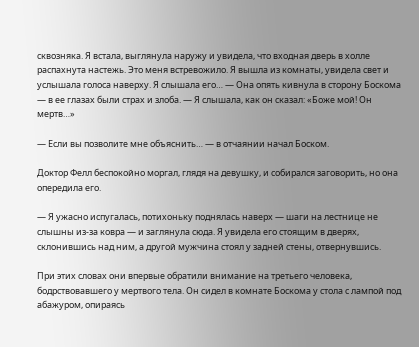сквозняка. Я встала, выглянула наружу и увидела, что входная дверь в холле распахнута настежь. Это меня встревожило. Я вышла из комнаты, увидела свет и услышала голоса наверху. Я слышала его… — Она опять кивнула в сторону Боскома — в ее глазах были страх и злоба. — Я слышала, как он сказал: «Боже мой! Он мертв…»

— Если вы позволите мне объяснить… — в отчаянии начал Боском.

Доктор Фелл беспокойно моргал, глядя на девушку, и собирался заговорить, но она опередила его.

— Я ужасно испугалась, потихоньку поднялась наверх — шаги на лестнице не слышны из-за ковра — и заглянула сюда. Я увидела его стоящим в дверях, склонившись над ним, а другой мужчина стоял у задней стены, отвернувшись.

При этих словах они впервые обратили внимание на третьего человека, бодрствовавшего у мертвого тела. Он сидел в комнате Боскома у стола с лампой под абажуром, опираясь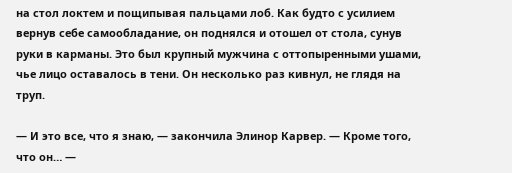на стол локтем и пощипывая пальцами лоб. Как будто с усилием вернув себе самообладание, он поднялся и отошел от стола, сунув руки в карманы. Это был крупный мужчина с оттопыренными ушами, чье лицо оставалось в тени. Он несколько раз кивнул, не глядя на труп.

— И это все, что я знаю, — закончила Элинор Карвер. — Кроме того, что он… —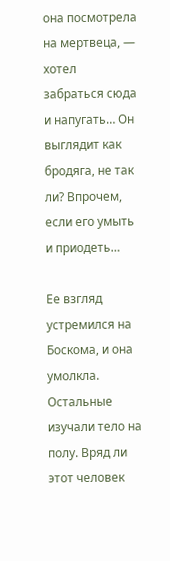она посмотрела на мертвеца, — хотел забраться сюда и напугать… Он выглядит как бродяга, не так ли? Впрочем, если его умыть и приодеть…

Ее взгляд устремился на Боскома, и она умолкла. Остальные изучали тело на полу. Вряд ли этот человек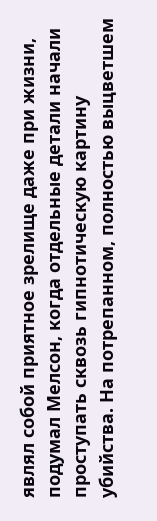являл собой приятное зрелище даже при жизни, подумал Мелсон, когда отдельные детали начали проступать сквозь гипнотическую картину убийства. На потрепанном, полностью выцветшем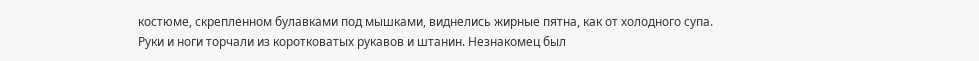костюме, скрепленном булавками под мышками, виднелись жирные пятна, как от холодного супа. Руки и ноги торчали из коротковатых рукавов и штанин. Незнакомец был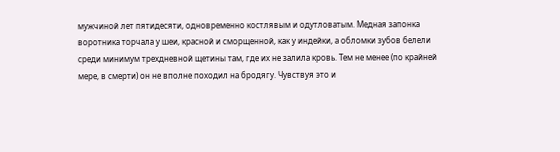мужчиной лет пятидесяти, одновременно костлявым и одутловатым. Медная запонка воротника торчала у шеи, красной и сморщенной, как у индейки, а обломки зубов белели среди минимум трехдневной щетины там, где их не залила кровь. Тем не менее (по крайней мере, в смерти) он не вполне походил на бродягу. Чувствуя это и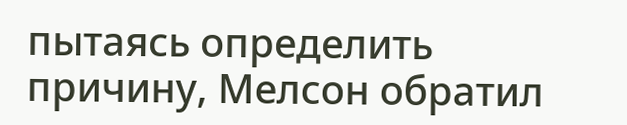пытаясь определить причину, Мелсон обратил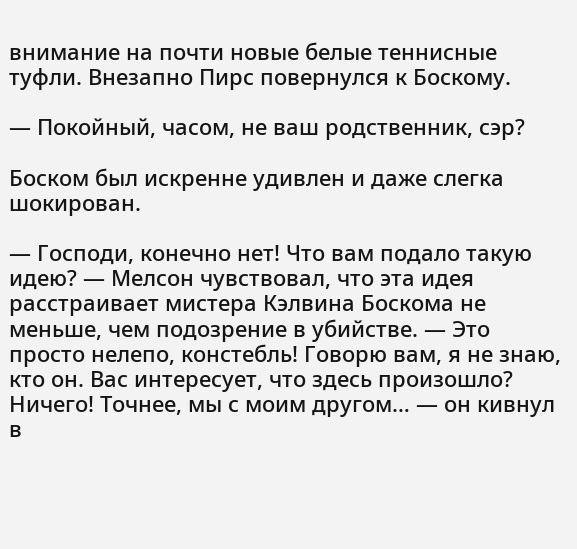внимание на почти новые белые теннисные туфли. Внезапно Пирс повернулся к Боскому.

— Покойный, часом, не ваш родственник, сэр?

Боском был искренне удивлен и даже слегка шокирован.

— Господи, конечно нет! Что вам подало такую идею? — Мелсон чувствовал, что эта идея расстраивает мистера Кэлвина Боскома не меньше, чем подозрение в убийстве. — Это просто нелепо, констебль! Говорю вам, я не знаю, кто он. Вас интересует, что здесь произошло? Ничего! Точнее, мы с моим другом… — он кивнул в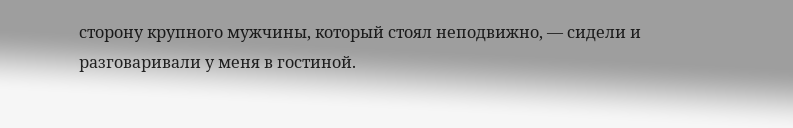сторону крупного мужчины, который стоял неподвижно, — сидели и разговаривали у меня в гостиной.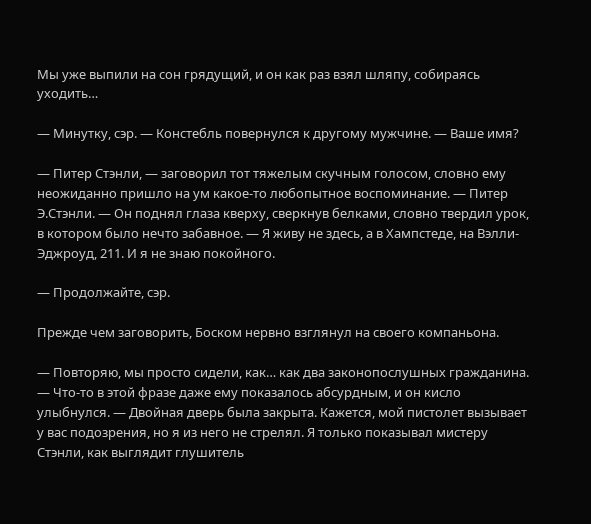Мы уже выпили на сон грядущий, и он как раз взял шляпу, собираясь уходить…

— Минутку, сэр. — Констебль повернулся к другому мужчине. — Ваше имя?

— Питер Стэнли, — заговорил тот тяжелым скучным голосом, словно ему неожиданно пришло на ум какое-то любопытное воспоминание. — Питер Э.Стэнли. — Он поднял глаза кверху, сверкнув белками, словно твердил урок, в котором было нечто забавное. — Я живу не здесь, а в Хампстеде, на Вэлли-Эджроуд, 211. И я не знаю покойного.

— Продолжайте, сэр.

Прежде чем заговорить, Боском нервно взглянул на своего компаньона.

— Повторяю, мы просто сидели, как… как два законопослушных гражданина. — Что-то в этой фразе даже ему показалось абсурдным, и он кисло улыбнулся. — Двойная дверь была закрыта. Кажется, мой пистолет вызывает у вас подозрения, но я из него не стрелял. Я только показывал мистеру Стэнли, как выглядит глушитель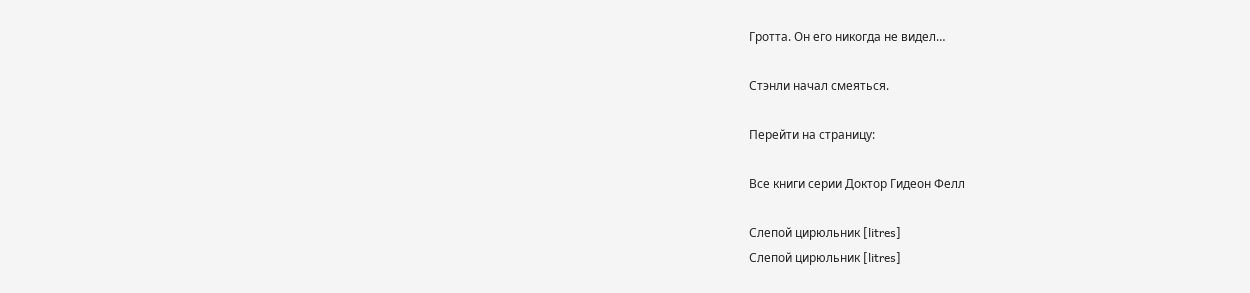Гротта. Он его никогда не видел…

Стэнли начал смеяться.

Перейти на страницу:

Все книги серии Доктор Гидеон Фелл

Слепой цирюльник [litres]
Слепой цирюльник [litres]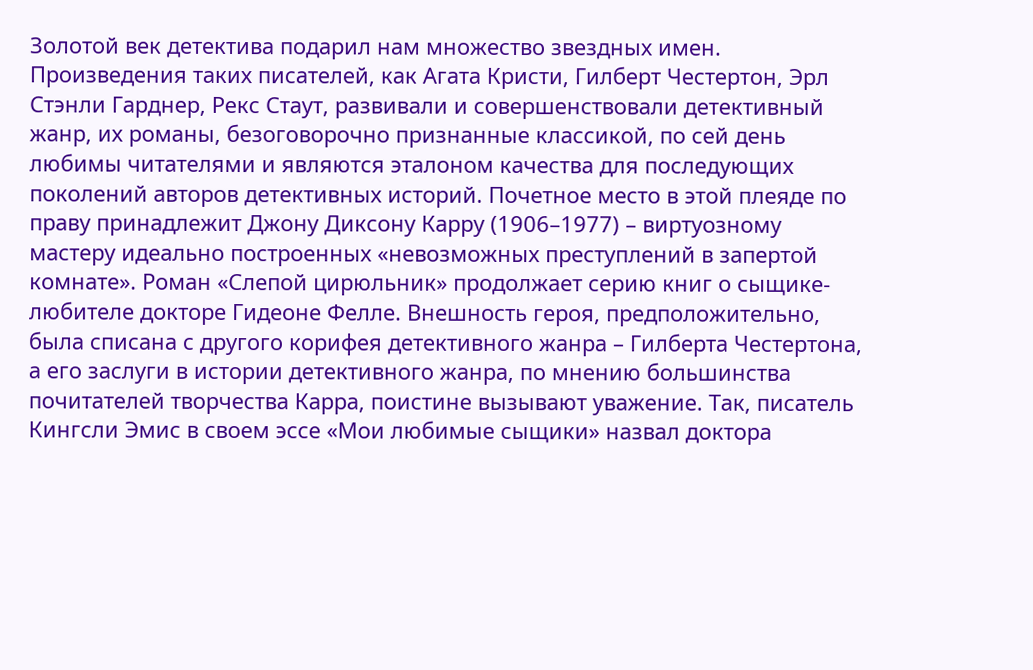Золотой век детектива подарил нам множество звездных имен. Произведения таких писателей, как Агата Кристи, Гилберт Честертон, Эрл Стэнли Гарднер, Рекс Стаут, развивали и совершенствовали детективный жанр, их романы, безоговорочно признанные классикой, по сей день любимы читателями и являются эталоном качества для последующих поколений авторов детективных историй. Почетное место в этой плеяде по праву принадлежит Джону Диксону Карру (1906–1977) – виртуозному мастеру идеально построенных «невозможных преступлений в запертой комнате». Роман «Слепой цирюльник» продолжает серию книг о сыщике-любителе докторе Гидеоне Фелле. Внешность героя, предположительно, была списана с другого корифея детективного жанра – Гилберта Честертона, а его заслуги в истории детективного жанра, по мнению большинства почитателей творчества Карра, поистине вызывают уважение. Так, писатель Кингсли Эмис в своем эссе «Мои любимые сыщики» назвал доктора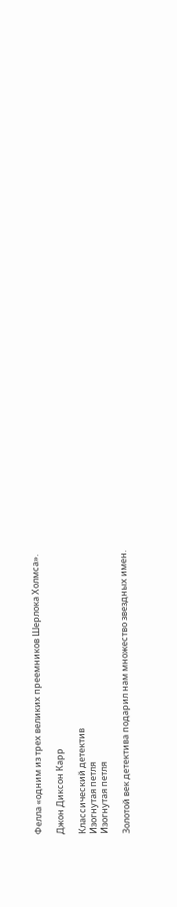Фелла «одним из трех великих преемников Шерлока Холмса».

Джон Диксон Карр

Классический детектив
Изогнутая петля
Изогнутая петля

Золотой век детектива подарил нам множество звездных имен.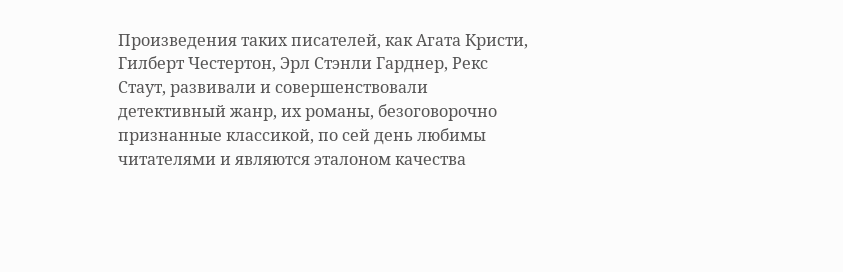Произведения таких писателей, как Агата Кристи, Гилберт Честертон, Эрл Стэнли Гарднер, Рекс Стаут, развивали и совершенствовали детективный жанр, их романы, безоговорочно признанные классикой, по сей день любимы читателями и являются эталоном качества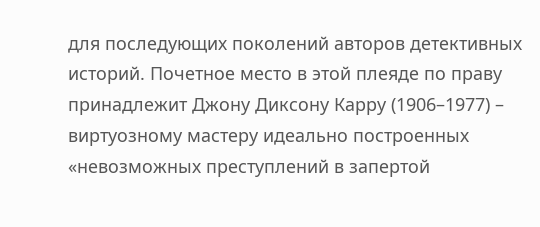для последующих поколений авторов детективных историй. Почетное место в этой плеяде по праву принадлежит Джону Диксону Карру (1906–1977) – виртуозному мастеру идеально построенных «невозможных преступлений в запертой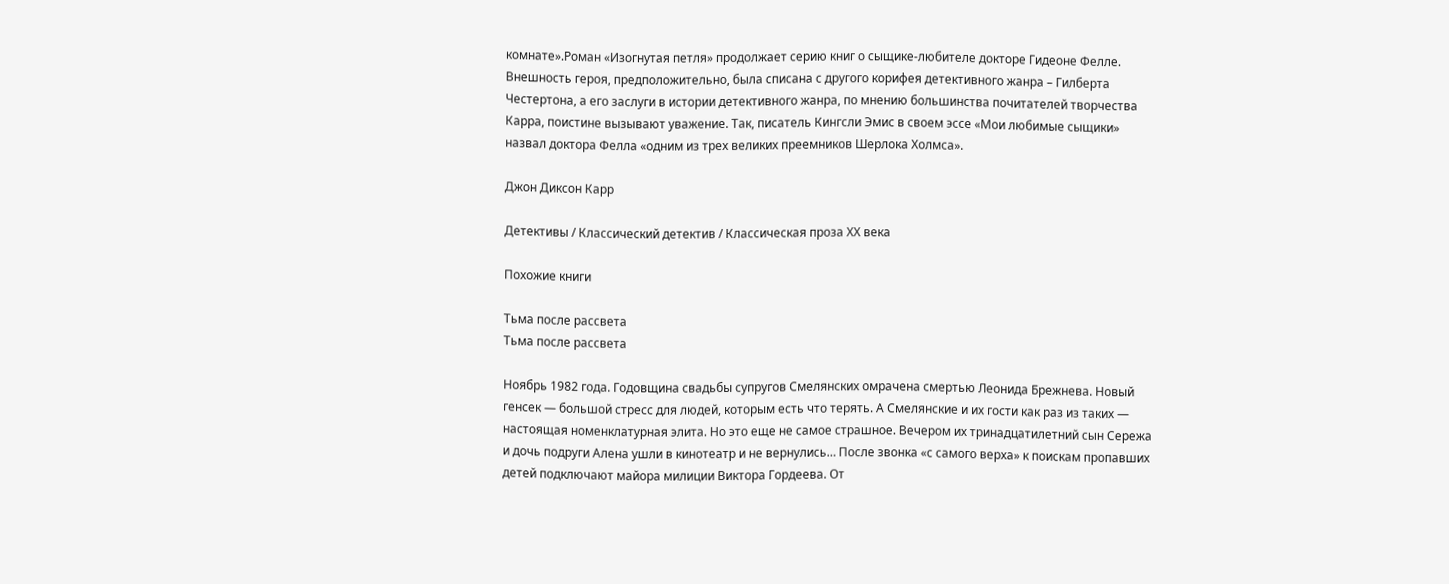комнате».Роман «Изогнутая петля» продолжает серию книг о сыщике-любителе докторе Гидеоне Фелле. Внешность героя, предположительно, была списана с другого корифея детективного жанра – Гилберта Честертона, а его заслуги в истории детективного жанра, по мнению большинства почитателей творчества Карра, поистине вызывают уважение. Так, писатель Кингсли Эмис в своем эссе «Мои любимые сыщики» назвал доктора Фелла «одним из трех великих преемников Шерлока Холмса».

Джон Диксон Карр

Детективы / Классический детектив / Классическая проза ХX века

Похожие книги

Тьма после рассвета
Тьма после рассвета

Ноябрь 1982 года. Годовщина свадьбы супругов Смелянских омрачена смертью Леонида Брежнева. Новый генсек — большой стресс для людей, которым есть что терять. А Смелянские и их гости как раз из таких — настоящая номенклатурная элита. Но это еще не самое страшное. Вечером их тринадцатилетний сын Сережа и дочь подруги Алена ушли в кинотеатр и не вернулись… После звонка «с самого верха» к поискам пропавших детей подключают майора милиции Виктора Гордеева. От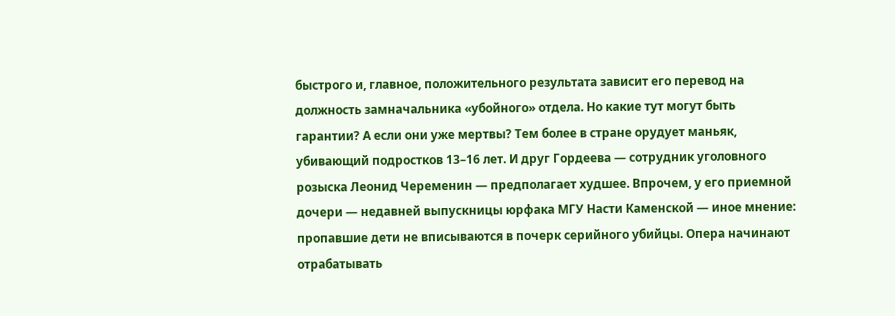быстрого и, главное, положительного результата зависит его перевод на должность замначальника «убойного» отдела. Но какие тут могут быть гарантии? А если они уже мертвы? Тем более в стране орудует маньяк, убивающий подростков 13–16 лет. И друг Гордеева — сотрудник уголовного розыска Леонид Череменин — предполагает худшее. Впрочем, у его приемной дочери — недавней выпускницы юрфака МГУ Насти Каменской — иное мнение: пропавшие дети не вписываются в почерк серийного убийцы. Опера начинают отрабатывать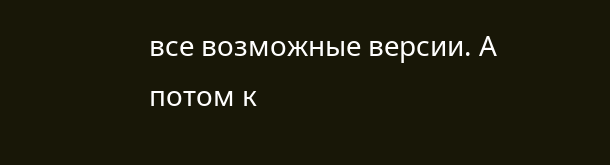все возможные версии. А потом к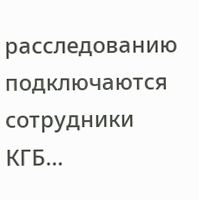расследованию подключаются сотрудники КГБ…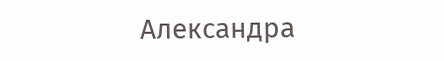Александра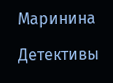Маринина

Детективы